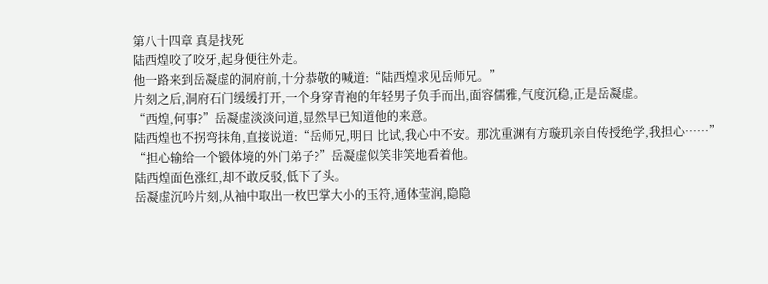第八十四章 真是找死
陆西煌咬了咬牙,起身便往外走。
他一路来到岳凝虚的洞府前,十分恭敬的喊道:“陆西煌求见岳师兄。”
片刻之后,洞府石门缓缓打开,一个身穿青袍的年轻男子负手而出,面容儒雅,气度沉稳,正是岳凝虚。
“西煌,何事?”岳凝虚淡淡问道,显然早已知道他的来意。
陆西煌也不拐弯抹角,直接说道:“岳师兄,明日 比试,我心中不安。那沈重渊有方璇玑亲自传授绝学,我担心……”
“担心输给一个锻体境的外门弟子?”岳凝虚似笑非笑地看着他。
陆西煌面色涨红,却不敢反驳,低下了头。
岳凝虚沉吟片刻,从袖中取出一枚巴掌大小的玉符,通体莹润,隐隐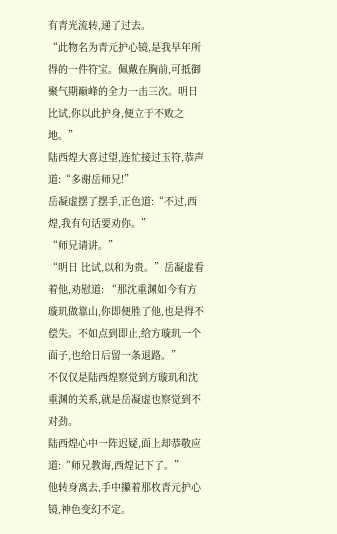有青光流转,递了过去。
“此物名为青元护心镜,是我早年所得的一件符宝。佩戴在胸前,可抵御聚气期巅峰的全力一击三次。明日 比试,你以此护身,便立于不败之地。”
陆西煌大喜过望,连忙接过玉符,恭声道:“多谢岳师兄!”
岳凝虚摆了摆手,正色道:“不过,西煌,我有句话要劝你。”
“师兄请讲。”
“明日 比试,以和为贵。”岳凝虚看着他,劝慰道: “那沈重渊如今有方璇玑做靠山,你即便胜了他,也是得不偿失。不如点到即止,给方璇玑一个面子,也给日后留一条退路。”
不仅仅是陆西煌察觉到方璇玑和沈重渊的关系,就是岳凝虚也察觉到不对劲。
陆西煌心中一阵迟疑,面上却恭敬应道:“师兄教诲,西煌记下了。”
他转身离去,手中攥着那枚青元护心镜,神色变幻不定。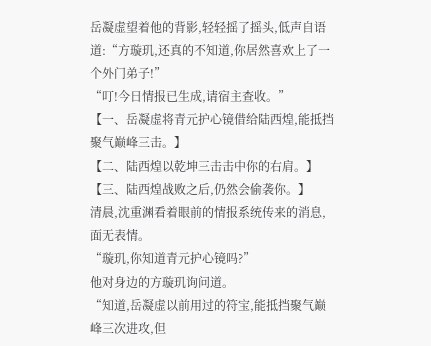岳凝虚望着他的背影,轻轻摇了摇头,低声自语道:“方璇玑,还真的不知道,你居然喜欢上了一个外门弟子!”
“叮!今日情报已生成,请宿主查收。”
【一、岳凝虚将青元护心镜借给陆西煌,能抵挡聚气巅峰三击。】
【二、陆西煌以乾坤三击击中你的右肩。】
【三、陆西煌战败之后,仍然会偷袭你。】
清晨,沈重渊看着眼前的情报系统传来的消息,面无表情。
“璇玑,你知道青元护心镜吗?”
他对身边的方璇玑询问道。
“知道,岳凝虚以前用过的符宝,能抵挡聚气巅峰三次进攻,但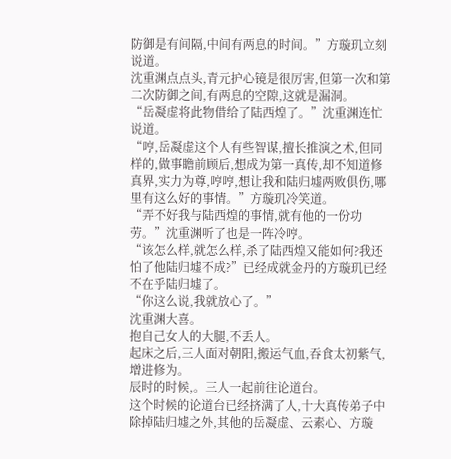防御是有间隔,中间有两息的时间。”方璇玑立刻说道。
沈重渊点点头,青元护心镜是很厉害,但第一次和第二次防御之间,有两息的空隙,这就是漏洞。
“岳凝虚将此物借给了陆西煌了。”沈重渊连忙说道。
“哼,岳凝虚这个人有些智谋,擅长推演之术,但同样的,做事瞻前顾后,想成为第一真传,却不知道修真界,实力为尊,哼哼,想让我和陆归墟两败俱伤,哪里有这么好的事情。”方璇玑冷笑道。
“弄不好我与陆西煌的事情,就有他的一份功劳。”沈重渊听了也是一阵冷哼。
“该怎么样,就怎么样,杀了陆西煌又能如何?我还怕了他陆归墟不成?”已经成就金丹的方璇玑已经不在乎陆归墟了。
“你这么说,我就放心了。”
沈重渊大喜。
抱自己女人的大腿,不丢人。
起床之后,三人面对朝阳,搬运气血,吞食太初紫气,增进修为。
辰时的时候,。三人一起前往论道台。
这个时候的论道台已经挤满了人,十大真传弟子中除掉陆归墟之外,其他的岳凝虚、云素心、方璇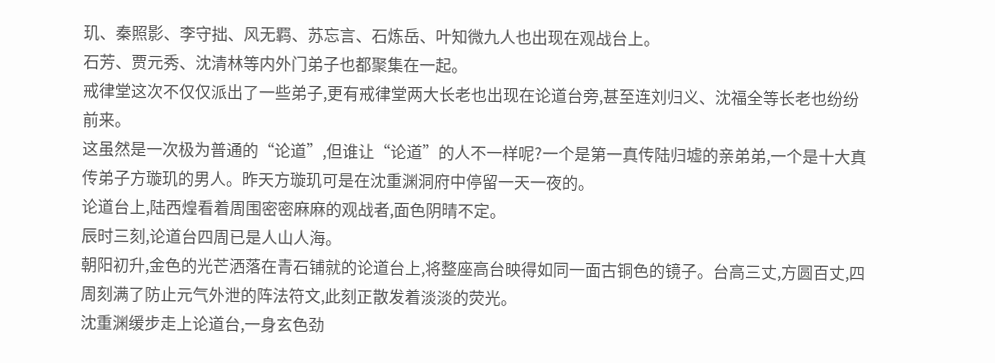玑、秦照影、李守拙、风无羁、苏忘言、石炼岳、叶知微九人也出现在观战台上。
石芳、贾元秀、沈清林等内外门弟子也都聚集在一起。
戒律堂这次不仅仅派出了一些弟子,更有戒律堂两大长老也出现在论道台旁,甚至连刘归义、沈福全等长老也纷纷前来。
这虽然是一次极为普通的“论道”,但谁让“论道”的人不一样呢?一个是第一真传陆归墟的亲弟弟,一个是十大真传弟子方璇玑的男人。昨天方璇玑可是在沈重渊洞府中停留一天一夜的。
论道台上,陆西煌看着周围密密麻麻的观战者,面色阴晴不定。
辰时三刻,论道台四周已是人山人海。
朝阳初升,金色的光芒洒落在青石铺就的论道台上,将整座高台映得如同一面古铜色的镜子。台高三丈,方圆百丈,四周刻满了防止元气外泄的阵法符文,此刻正散发着淡淡的荧光。
沈重渊缓步走上论道台,一身玄色劲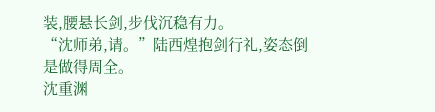装,腰悬长剑,步伐沉稳有力。
“沈师弟,请。”陆西煌抱剑行礼,姿态倒是做得周全。
沈重渊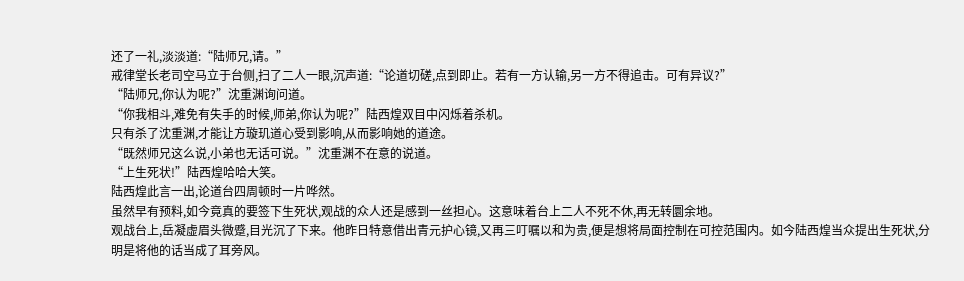还了一礼,淡淡道:“陆师兄,请。”
戒律堂长老司空马立于台侧,扫了二人一眼,沉声道:“论道切磋,点到即止。若有一方认输,另一方不得追击。可有异议?”
“陆师兄,你认为呢?”沈重渊询问道。
“你我相斗,难免有失手的时候,师弟,你认为呢?”陆西煌双目中闪烁着杀机。
只有杀了沈重渊,才能让方璇玑道心受到影响,从而影响她的道途。
“既然师兄这么说,小弟也无话可说。”沈重渊不在意的说道。
“上生死状!”陆西煌哈哈大笑。
陆西煌此言一出,论道台四周顿时一片哗然。
虽然早有预料,如今竟真的要签下生死状,观战的众人还是感到一丝担心。这意味着台上二人不死不休,再无转圜余地。
观战台上,岳凝虚眉头微蹙,目光沉了下来。他昨日特意借出青元护心镜,又再三叮嘱以和为贵,便是想将局面控制在可控范围内。如今陆西煌当众提出生死状,分明是将他的话当成了耳旁风。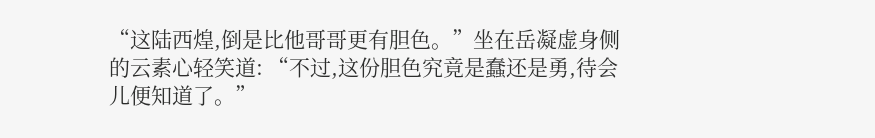“这陆西煌,倒是比他哥哥更有胆色。”坐在岳凝虚身侧的云素心轻笑道: “不过,这份胆色究竟是蠢还是勇,待会儿便知道了。”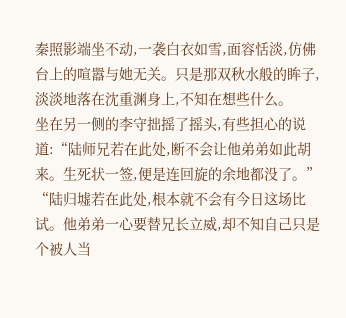秦照影端坐不动,一袭白衣如雪,面容恬淡,仿佛台上的喧嚣与她无关。只是那双秋水般的眸子,淡淡地落在沈重渊身上,不知在想些什么。
坐在另一侧的李守拙摇了摇头,有些担心的说道:“陆师兄若在此处,断不会让他弟弟如此胡来。生死状一签,便是连回旋的余地都没了。”
“陆归墟若在此处,根本就不会有今日这场比试。他弟弟一心要替兄长立威,却不知自己只是个被人当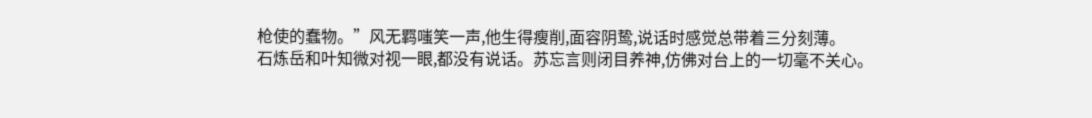枪使的蠢物。”风无羁嗤笑一声,他生得瘦削,面容阴鸷,说话时感觉总带着三分刻薄。
石炼岳和叶知微对视一眼,都没有说话。苏忘言则闭目养神,仿佛对台上的一切毫不关心。